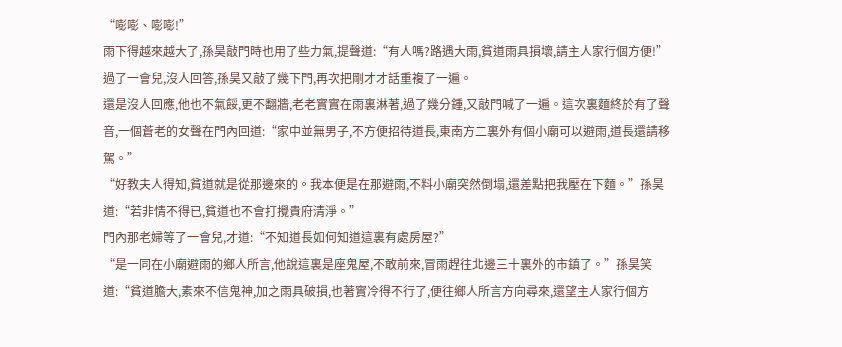“嘭嘭、嘭嘭!”
雨下得越來越大了,孫昊敲門時也用了些力氣,提聲道:“有人嗎?路遇大雨,貧道雨具損壞,請主人家行個方便!”
過了一會兒,沒人回答,孫昊又敲了幾下門,再次把剛才才話重複了一遍。
還是沒人回應,他也不氣餒,更不翻牆,老老實實在雨裏淋著,過了幾分鍾,又敲門喊了一遍。這次裏麵終於有了聲音,一個蒼老的女聲在門內回道:“家中並無男子,不方便招待道長,東南方二裏外有個小廟可以避雨,道長還請移駕。”
“好教夫人得知,貧道就是從那邊來的。我本便是在那避雨,不料小廟突然倒塌,還差點把我壓在下麵。”孫昊道:“若非情不得已,貧道也不會打攪貴府清淨。”
門內那老婦等了一會兒,才道:“不知道長如何知道這裏有處房屋?”
“是一同在小廟避雨的鄉人所言,他說這裏是座鬼屋,不敢前來,冒雨趕往北邊三十裏外的市鎮了。”孫昊笑道:“貧道膽大,素來不信鬼神,加之雨具破損,也著實冷得不行了,便往鄉人所言方向尋來,還望主人家行個方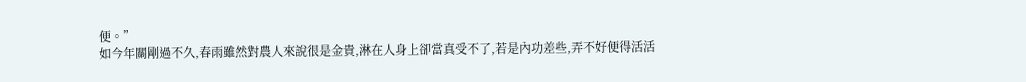便。”
如今年關剛過不久,春雨雖然對農人來說很是金貴,淋在人身上卻當真受不了,若是內功差些,弄不好便得活活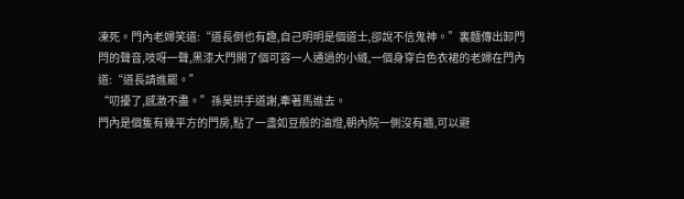凍死。門內老婦笑道:“道長倒也有趣,自己明明是個道士,卻說不信鬼神。”裏麵傳出卸門閂的聲音,吱呀一聲,黑漆大門開了個可容一人通過的小縫,一個身穿白色衣裙的老婦在門內道:“道長請進罷。”
“叨擾了,感激不盡。”孫昊拱手道謝,牽著馬進去。
門內是個隻有幾平方的門房,點了一盞如豆般的油燈,朝內院一側沒有牆,可以避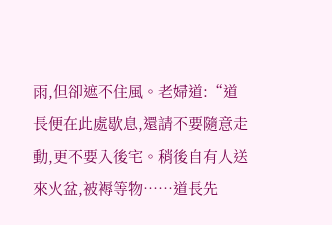雨,但卻遮不住風。老婦道:“道長便在此處歇息,還請不要隨意走動,更不要入後宅。稍後自有人送來火盆,被褥等物……道長先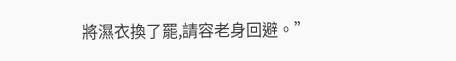將濕衣換了罷,請容老身回避。”